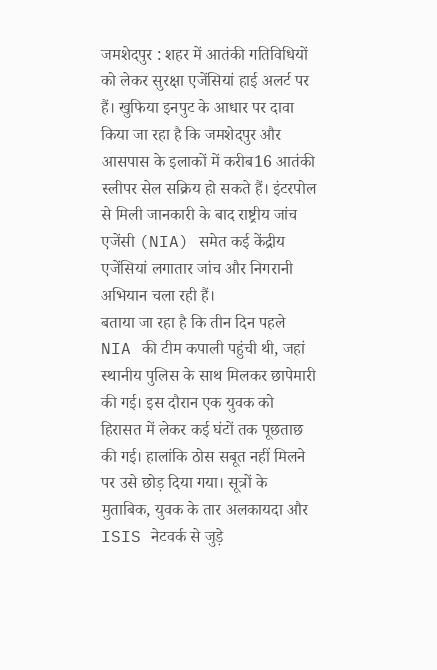जमशेदपुर : शहर में आतंकी गतिविधियों को लेकर सुरक्षा एजेंसियां हाई अलर्ट पर हैं। खुफिया इनपुट के आधार पर दावा किया जा रहा है कि जमशेदपुर और आसपास के इलाकों में करीब16 आतंकी स्लीपर सेल सक्रिय हो सकते हैं। इंटरपोल से मिली जानकारी के बाद राष्ट्रीय जांच एजेंसी (NIA) समेत कई केंद्रीय एजेंसियां लगातार जांच और निगरानी अभियान चला रही हैं।
बताया जा रहा है कि तीन दिन पहले NIA की टीम कपाली पहुंची थी, जहां स्थानीय पुलिस के साथ मिलकर छापेमारी की गई। इस दौरान एक युवक को हिरासत में लेकर कई घंटों तक पूछताछ की गई। हालांकि ठोस सबूत नहीं मिलने पर उसे छोड़ दिया गया। सूत्रों के मुताबिक, युवक के तार अलकायदा और ISIS नेटवर्क से जुड़े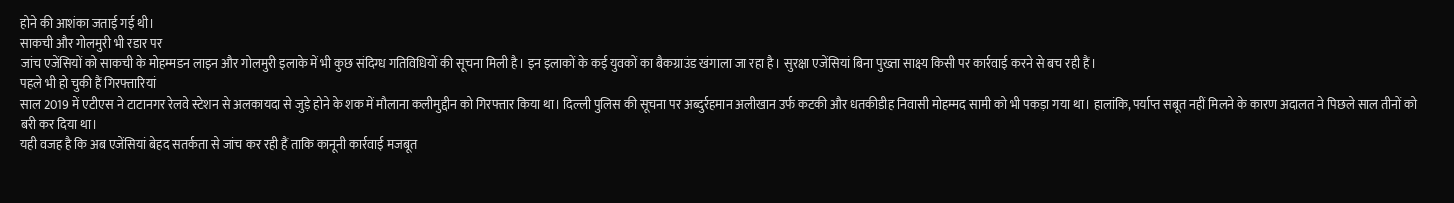होने की आशंका जताई गई थी।
साकची और गोलमुरी भी रडार पर
जांच एजेंसियों को साकची के मोहम्मडन लाइन और गोलमुरी इलाके में भी कुछ संदिग्ध गतिविधियों की सूचना मिली है। इन इलाकों के कई युवकों का बैकग्राउंड खंगाला जा रहा है। सुरक्षा एजेंसियां बिना पुख्ता साक्ष्य किसी पर कार्रवाई करने से बच रही हैं।
पहले भी हो चुकी हैं गिरफ्तारियां
साल 2019 में एटीएस ने टाटानगर रेलवे स्टेशन से अलकायदा से जुड़े होने के शक में मौलाना कलीमुद्दीन को गिरफ्तार किया था। दिल्ली पुलिस की सूचना पर अब्दुर्रहमान अलीखान उर्फ कटकी और धतकीडीह निवासी मोहम्मद सामी को भी पकड़ा गया था। हालांकि, पर्याप्त सबूत नहीं मिलने के कारण अदालत ने पिछले साल तीनों को बरी कर दिया था।
यही वजह है कि अब एजेंसियां बेहद सतर्कता से जांच कर रही हैं ताकि कानूनी कार्रवाई मजबूत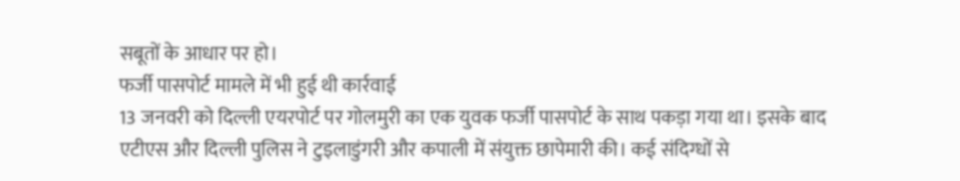सबूतों के आधार पर हो।
फर्जी पासपोर्ट मामले में भी हुई थी कार्रवाई
13 जनवरी को दिल्ली एयरपोर्ट पर गोलमुरी का एक युवक फर्जी पासपोर्ट के साथ पकड़ा गया था। इसके बाद एटीएस और दिल्ली पुलिस ने टुइलाडुंगरी और कपाली में संयुक्त छापेमारी की। कई संदिग्धों से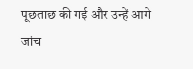पूछताछ की गई और उन्हें आगे जांच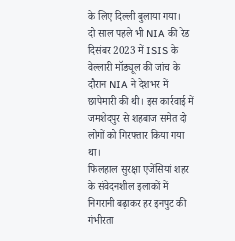के लिए दिल्ली बुलाया गया।
दो साल पहले भी NIA की रेड
दिसंबर 2023 में ISIS के वेल्लारी मॉड्यूल की जांच के दौरान NIA ने देशभर में छापेमारी की थी। इस कार्रवाई में जमशेदपुर से शहबाज समेत दो लोगों को गिरफ्तार किया गया था।
फिलहाल सुरक्षा एजेंसियां शहर के संवेदनशील इलाकों में निगरानी बढ़ाकर हर इनपुट की गंभीरता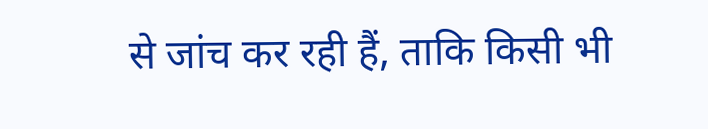से जांच कर रही हैं, ताकि किसी भी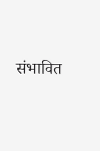संभावित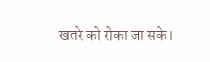खतरे को रोका जा सके।